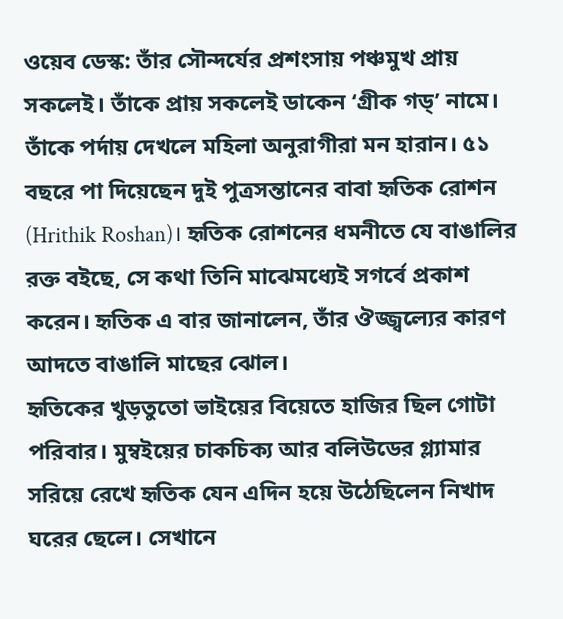ওয়েব ডেস্ক: তাঁর সৌন্দর্যের প্রশংসায় পঞ্চমুখ প্রায় সকলেই। তাঁকে প্রায় সকলেই ডাকেন ‘গ্রীক গড্’ নামে। তাঁকে পর্দায় দেখলে মহিলা অনুরাগীরা মন হারান। ৫১ বছরে পা দিয়েছেন দুই পুত্রসন্তানের বাবা হৃতিক রোশন (Hrithik Roshan)। হৃতিক রোশনের ধমনীতে যে বাঙালির রক্ত বইছে, সে কথা তিনি মাঝেমধ্যেই সগর্বে প্রকাশ করেন। হৃতিক এ বার জানালেন, তাঁর ঔজ্জ্বল্যের কারণ আদতে বাঙালি মাছের ঝোল।
হৃতিকের খুড়তুতো ভাইয়ের বিয়েতে হাজির ছিল গোটা পরিবার। মুম্বইয়ের চাকচিক্য আর বলিউডের গ্ল্যামার সরিয়ে রেখে হৃতিক যেন এদিন হয়ে উঠেছিলেন নিখাদ ঘরের ছেলে। সেখানে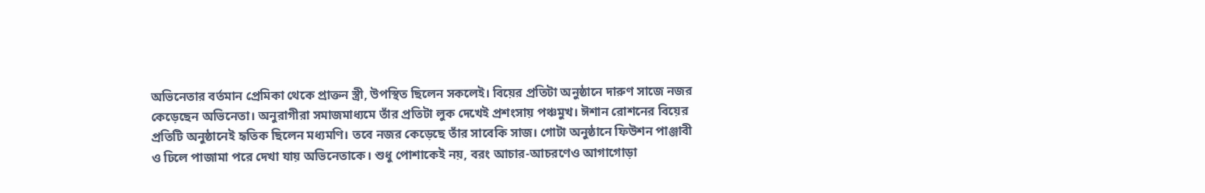অভিনেতার বর্তমান প্রেমিকা থেকে প্রাক্তন স্ত্রী, উপস্থিত ছিলেন সকলেই। বিয়ের প্রতিটা অনুষ্ঠানে দারুণ সাজে নজর কেড়েছেন অভিনেতা। অনুরাগীরা সমাজমাধ্যমে তাঁর প্রতিটা লুক দেখেই প্রশংসায় পঞ্চমুখ। ঈশান রোশনের বিয়ের প্রতিটি অনুষ্ঠানেই হৃতিক ছিলেন মধ্যমণি। তবে নজর কেড়েছে তাঁর সাবেকি সাজ। গোটা অনুষ্ঠানে ফিউশন পাঞ্জাবী ও ঢিলে পাজামা পরে দেখা যায় অভিনেতাকে। শুধু পোশাকেই নয়, বরং আচার-আচরণেও আগাগোড়া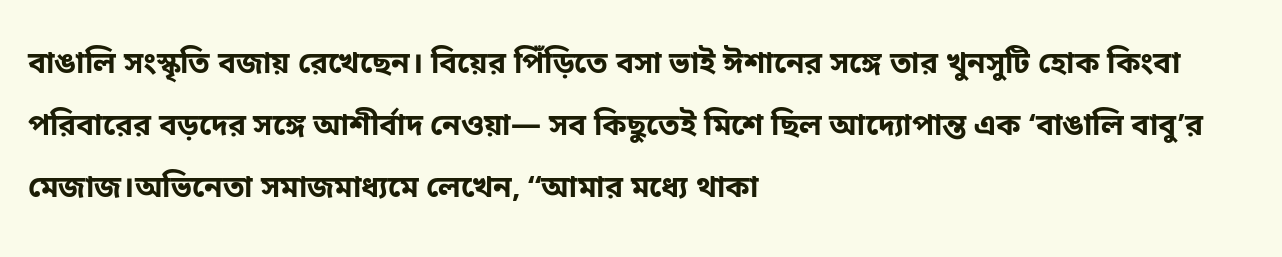বাঙালি সংস্কৃতি বজায় রেখেছেন। বিয়ের পিঁড়িতে বসা ভাই ঈশানের সঙ্গে তার খুনসুটি হোক কিংবা পরিবারের বড়দের সঙ্গে আশীর্বাদ নেওয়া— সব কিছুতেই মিশে ছিল আদ্যোপান্ত এক ‘বাঙালি বাবু’র মেজাজ।অভিনেতা সমাজমাধ্যমে লেখেন, ‘‘আমার মধ্যে থাকা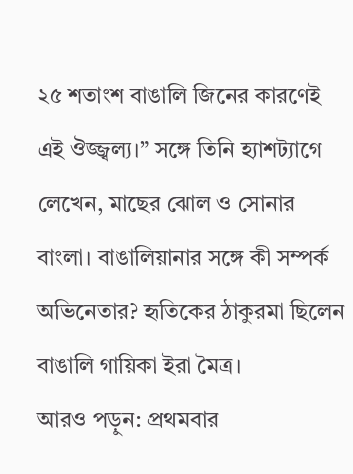২৫ শতাংশ বাঙালি জিনের কারণেই এই ঔজ্জ্বল্য।” সঙ্গে তিনি হ্যাশট্যাগে লেখেন, মাছের ঝোল ও সোনার বাংলা। বাঙালিয়ানার সঙ্গে কী সম্পর্ক অভিনেতার? হৃতিকের ঠাকুরমা ছিলেন বাঙালি গায়িকা ইরা মৈত্র।
আরও পড়ুন: প্রথমবার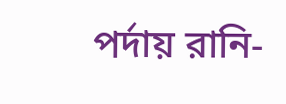পর্দায় রানি-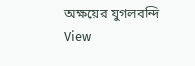অক্ষয়ের যুগলবন্দি
View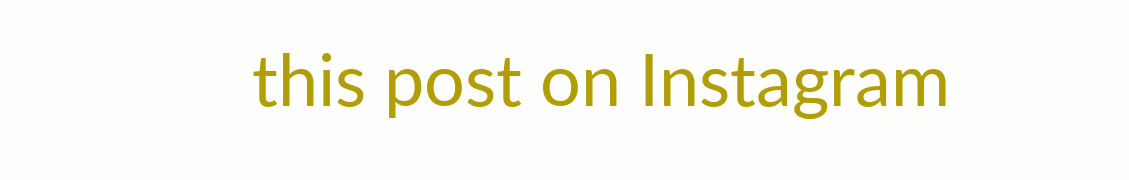this post on Instagram